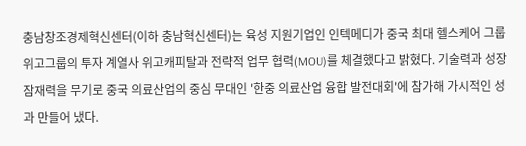충남창조경제혁신센터(이하 충남혁신센터)는 육성 지원기업인 인텍메디가 중국 최대 헬스케어 그룹 위고그룹의 투자 계열사 위고캐피탈과 전략적 업무 협력(MOU)를 체결했다고 밝혔다. 기술력과 성장 잠재력을 무기로 중국 의료산업의 중심 무대인 '한중 의료산업 융합 발전대회'에 참가해 가시적인 성과 만들어 냈다.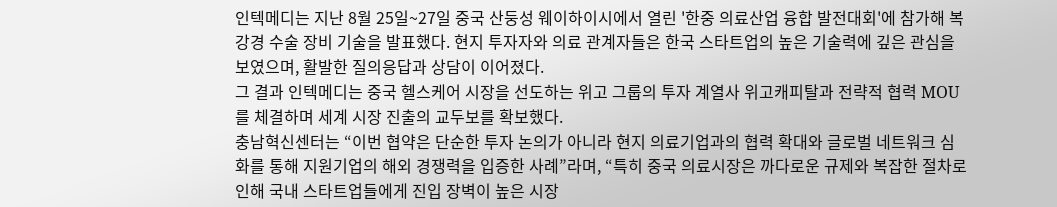인텍메디는 지난 8월 25일~27일 중국 산둥성 웨이하이시에서 열린 '한중 의료산업 융합 발전대회'에 참가해 복강경 수술 장비 기술을 발표했다. 현지 투자자와 의료 관계자들은 한국 스타트업의 높은 기술력에 깊은 관심을 보였으며, 활발한 질의응답과 상담이 이어졌다.
그 결과 인텍메디는 중국 헬스케어 시장을 선도하는 위고 그룹의 투자 계열사 위고캐피탈과 전략적 협력 MOU를 체결하며 세계 시장 진출의 교두보를 확보했다.
충남혁신센터는 “이번 협약은 단순한 투자 논의가 아니라 현지 의료기업과의 협력 확대와 글로벌 네트워크 심화를 통해 지원기업의 해외 경쟁력을 입증한 사례”라며, “특히 중국 의료시장은 까다로운 규제와 복잡한 절차로 인해 국내 스타트업들에게 진입 장벽이 높은 시장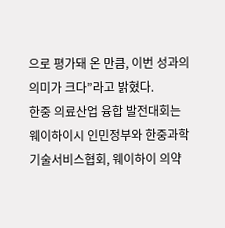으로 평가돼 온 만큼, 이번 성과의 의미가 크다”라고 밝혔다.
한중 의료산업 융합 발전대회는 웨이하이시 인민정부와 한중과학기술서비스협회, 웨이하이 의약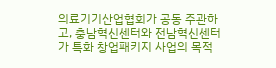의료기기산업협회가 공동 주관하고, 충남혁신센터와 전남혁신센터가 특화 창업패키지 사업의 목적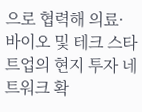으로 협력해 의료·바이오 및 테크 스타트업의 현지 투자 네트워크 확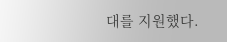대를 지원했다.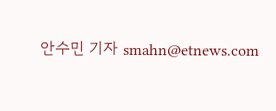안수민 기자 smahn@etnews.com